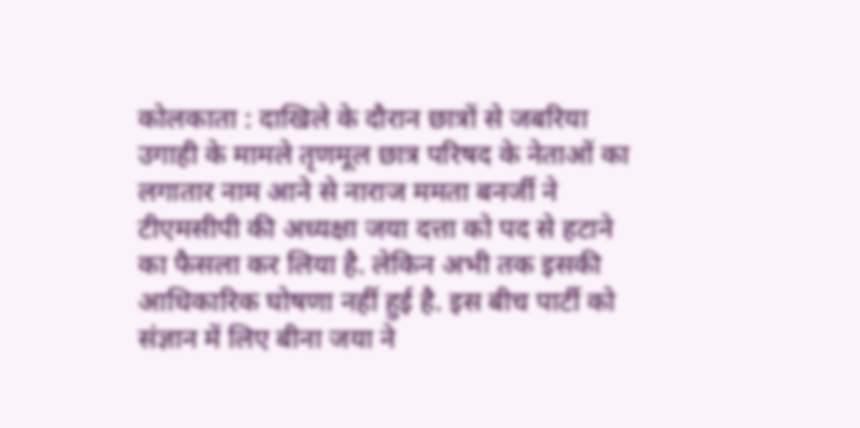कोलकाता : दाखिले के दौरान छात्रों से जबरिया उगाही के मामले तृणमूल छात्र परिषद के नेताओं का लगातार नाम आने से नाराज ममता बनर्जी ने टीएमसीपी की अध्यक्षा जया दत्ता को पद से हटाने का फैसला कर लिया है. लेकिन अभी तक इसकी आधिकारिक घोषणा नहीं हुई है. इस बीच पार्टी को संज्ञान में लिए बीना जया ने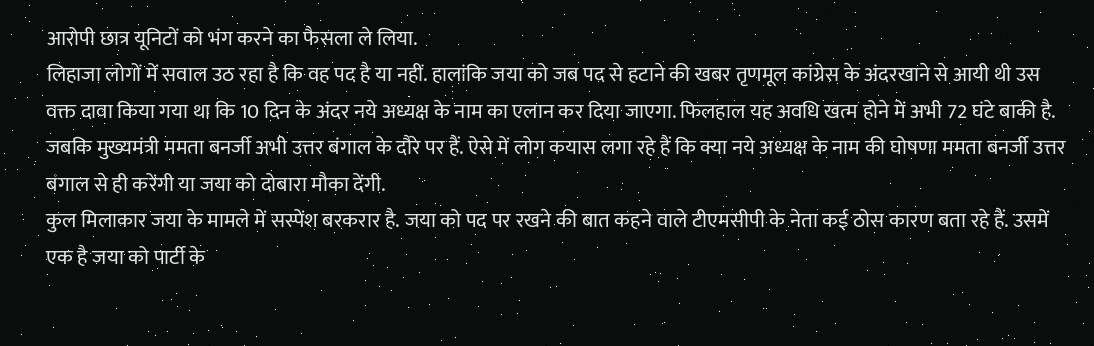आरोपी छात्र यूनिटों को भंग करने का फैसला ले लिया.
लिहाजा लोगों में सवाल उठ रहा है कि वह पद है या नहीं. हालांकि जया को जब पद से हटाने की खबर तृणमूल कांग्रेस के अंदरखाने से आयी थी उस वक्त दावा किया गया था कि 10 दिन के अंदर नये अध्यक्ष के नाम का एलान कर दिया जाएगा. फिलहाल यह अवधि खत्म होने में अभी 72 घंटे बाकी है. जबकि मुख्यमंत्री ममता बनर्जी अभी उत्तर बंगाल के दौरे पर हैं. ऐसे में लोग कयास लगा रहे हैं कि क्या नये अध्यक्ष के नाम की घोषणा ममता बनर्जी उत्तर बंगाल से ही करेंगी या जया को दोबारा मौका देंगी.
कुल मिलाकार जया के मामले में सस्पेंश बरकरार है. जया को पद पर रखने की बात कहने वाले टीएमसीपी के नेता कई ठोस कारण बता रहे हैं. उसमें एक है जया को पार्टी के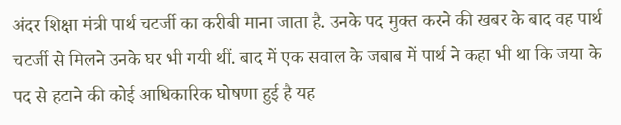अंदर शिक्षा मंत्री पार्थ चटर्जी का करीबी माना जाता है. उनके पद मुक्त करने की खबर के बाद वह पार्थ चटर्जी से मिलने उनके घर भी गयी थीं. बाद में एक सवाल के जबाब में पार्थ ने कहा भी था कि जया के पद से हटाने की कोई आधिकारिक घोषणा हुई है यह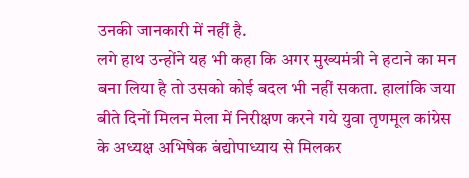उनकी जानकारी में नहीं है.
लगे हाथ उन्होंने यह भी कहा कि अगर मुख्यमंत्री ने हटाने का मन बना लिया है तो उसको कोई बदल भी नहीं सकता. हालांकि जया बीते दिनों मिलन मेला में निरीक्षण करने गये युवा तृणमूल कांग्रेस के अध्यक्ष अभिषेक बंद्योपाध्याय से मिलकर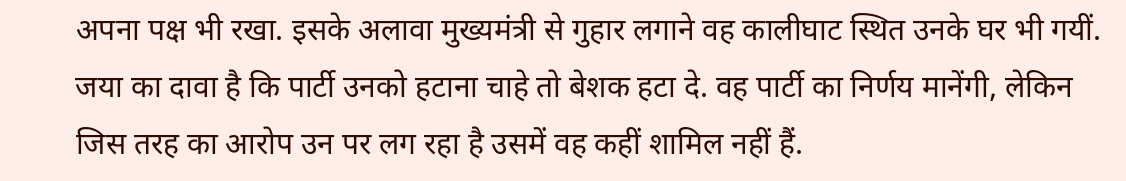अपना पक्ष भी रखा. इसके अलावा मुख्यमंत्री से गुहार लगाने वह कालीघाट स्थित उनके घर भी गयीं. जया का दावा है कि पार्टी उनको हटाना चाहे तो बेशक हटा दे. वह पार्टी का निर्णय मानेंगी, लेकिन जिस तरह का आरोप उन पर लग रहा है उसमें वह कहीं शामिल नहीं हैं.